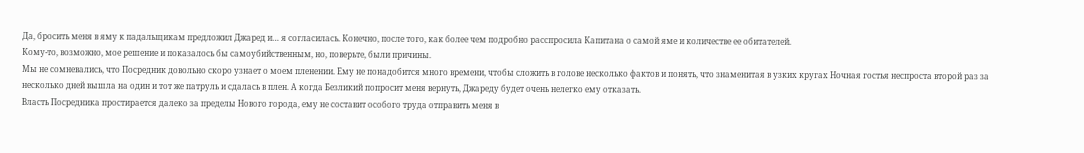Да, бросить меня в яму к падальщикам предложил Джаред и… я согласилась. Конечно, после того, как более чем подробно расспросила Капитана о самой яме и количестве ее обитателей.
Кому-то, возможно, мое решение и показалось бы самоубийственным, но, поверьте, были причины.
Мы не сомневались, что Посредник довольно скоро узнает о моем пленении. Ему не понадобится много времени, чтобы сложить в голове несколько фактов и понять, что знаменитая в узких кругах Ночная гостья неспроста второй раз за несколько дней вышла на один и тот же патруль и сдалась в плен. А когда Безликий попросит меня вернуть, Джареду будет очень нелегко ему отказать.
Власть Посредника простирается далеко за пределы Нового города, ему не составит особого труда отправить меня в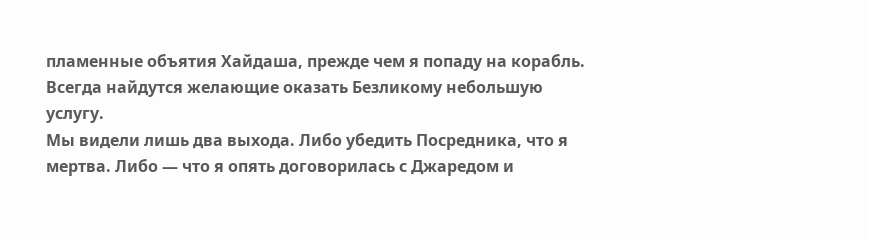пламенные объятия Хайдаша, прежде чем я попаду на корабль. Всегда найдутся желающие оказать Безликому небольшую услугу.
Мы видели лишь два выхода. Либо убедить Посредника, что я мертва. Либо — что я опять договорилась с Джаредом и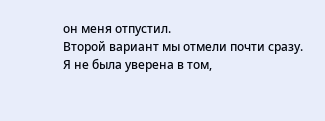он меня отпустил.
Второй вариант мы отмели почти сразу. Я не была уверена в том,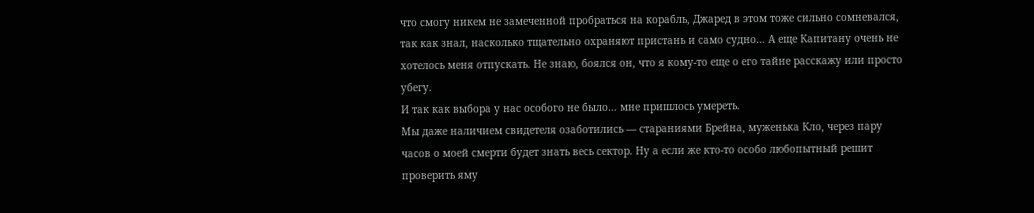что смогу никем не замеченной пробраться на корабль, Джаред в этом тоже сильно сомневался, так как знал, насколько тщательно охраняют пристань и само судно… А еще Капитану очень не хотелось меня отпускать. Не знаю, боялся он, что я кому-то еще о его тайне расскажу или просто убегу.
И так как выбора у нас особого не было… мне пришлось умереть.
Мы даже наличием свидетеля озаботились — стараниями Брейна, муженька Кло, через пару часов о моей смерти будет знать весь сектор. Ну а если же кто-то особо любопытный решит проверить яму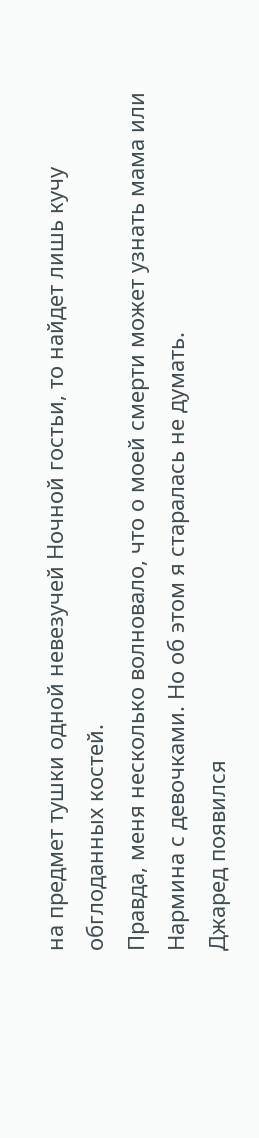на предмет тушки одной невезучей Ночной гостьи, то найдет лишь кучу обглоданных костей.
Правда, меня несколько волновало, что о моей смерти может узнать мама или Нармина с девочками. Но об этом я старалась не думать.
Джаред появился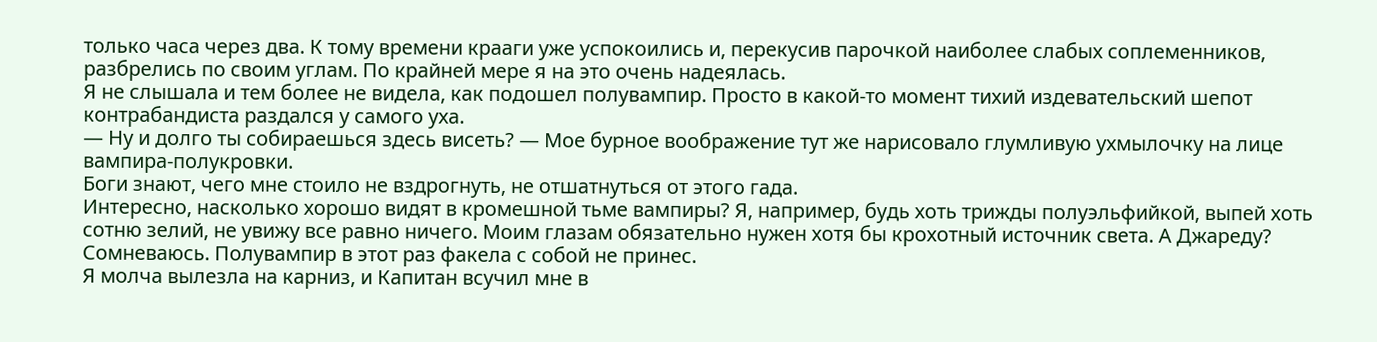только часа через два. К тому времени крааги уже успокоились и, перекусив парочкой наиболее слабых соплеменников, разбрелись по своим углам. По крайней мере я на это очень надеялась.
Я не слышала и тем более не видела, как подошел полувампир. Просто в какой-то момент тихий издевательский шепот контрабандиста раздался у самого уха.
— Ну и долго ты собираешься здесь висеть? — Мое бурное воображение тут же нарисовало глумливую ухмылочку на лице вампира-полукровки.
Боги знают, чего мне стоило не вздрогнуть, не отшатнуться от этого гада.
Интересно, насколько хорошо видят в кромешной тьме вампиры? Я, например, будь хоть трижды полуэльфийкой, выпей хоть сотню зелий, не увижу все равно ничего. Моим глазам обязательно нужен хотя бы крохотный источник света. А Джареду? Сомневаюсь. Полувампир в этот раз факела с собой не принес.
Я молча вылезла на карниз, и Капитан всучил мне в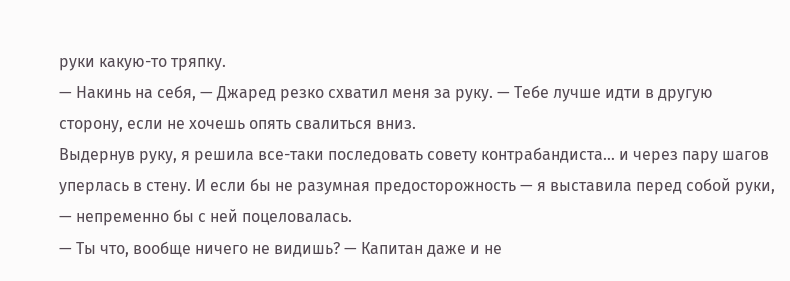руки какую-то тряпку.
— Накинь на себя, — Джаред резко схватил меня за руку. — Тебе лучше идти в другую сторону, если не хочешь опять свалиться вниз.
Выдернув руку, я решила все-таки последовать совету контрабандиста… и через пару шагов уперлась в стену. И если бы не разумная предосторожность — я выставила перед собой руки, — непременно бы с ней поцеловалась.
— Ты что, вообще ничего не видишь? — Капитан даже и не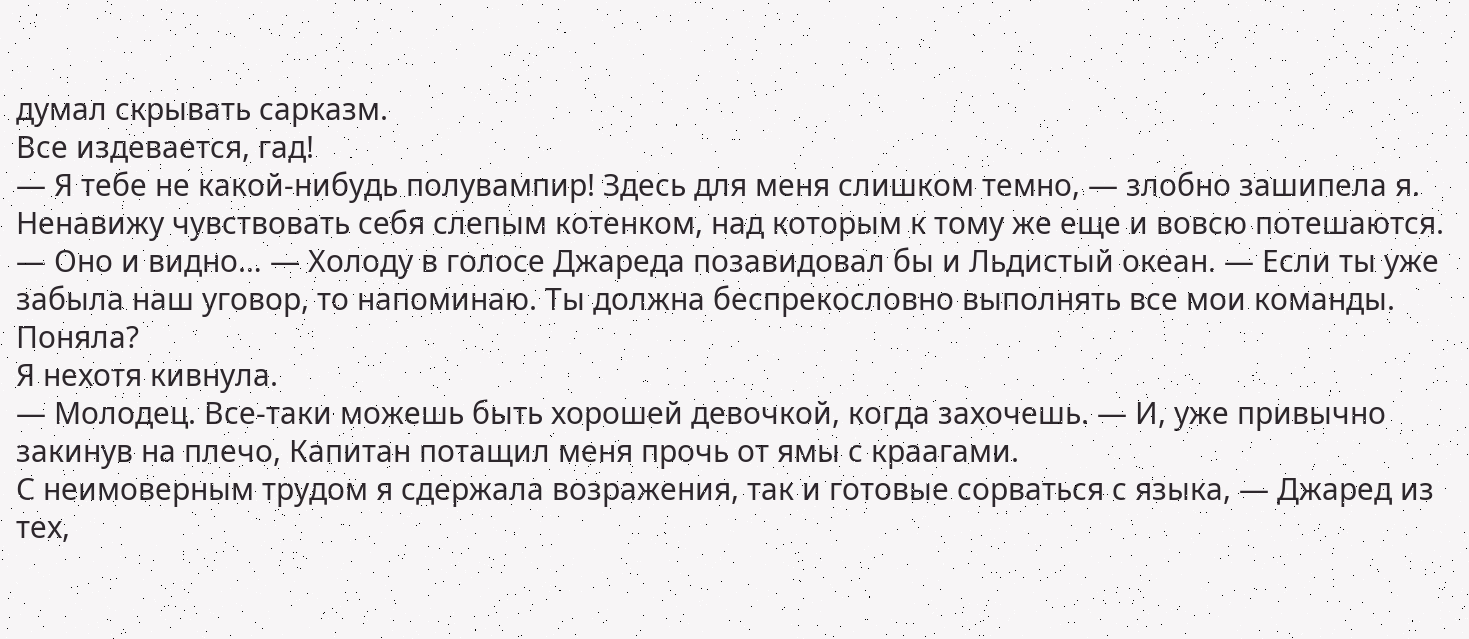думал скрывать сарказм.
Все издевается, гад!
— Я тебе не какой-нибудь полувампир! Здесь для меня слишком темно, — злобно зашипела я. Ненавижу чувствовать себя слепым котенком, над которым к тому же еще и вовсю потешаются.
— Оно и видно… — Холоду в голосе Джареда позавидовал бы и Льдистый океан. — Если ты уже забыла наш уговор, то напоминаю. Ты должна беспрекословно выполнять все мои команды. Поняла?
Я нехотя кивнула.
— Молодец. Все-таки можешь быть хорошей девочкой, когда захочешь. — И, уже привычно закинув на плечо, Капитан потащил меня прочь от ямы с краагами.
С неимоверным трудом я сдержала возражения, так и готовые сорваться с языка, — Джаред из тех,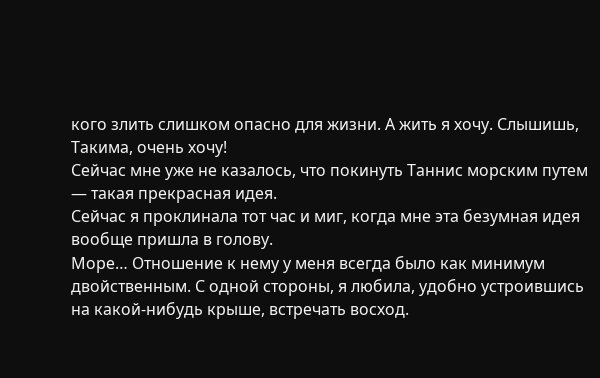кого злить слишком опасно для жизни. А жить я хочу. Слышишь, Такима, очень хочу!
Сейчас мне уже не казалось, что покинуть Таннис морским путем — такая прекрасная идея.
Сейчас я проклинала тот час и миг, когда мне эта безумная идея вообще пришла в голову.
Море… Отношение к нему у меня всегда было как минимум двойственным. С одной стороны, я любила, удобно устроившись на какой-нибудь крыше, встречать восход.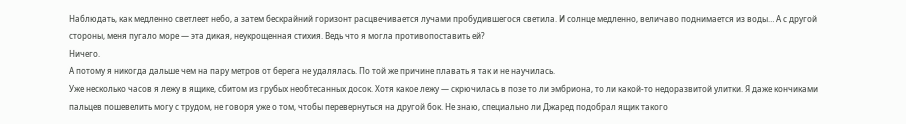Наблюдать, как медленно светлеет небо, а затем бескрайний горизонт расцвечивается лучами пробудившегося светила. И солнце медленно, величаво поднимается из воды… А с другой стороны, меня пугало море — эта дикая, неукрощенная стихия. Ведь что я могла противопоставить ей?
Ничего.
А потому я никогда дальше чем на пару метров от берега не удалялась. По той же причине плавать я так и не научилась.
Уже несколько часов я лежу в ящике, сбитом из грубых необтесанных досок. Хотя какое лежу — скрючилась в позе то ли эмбриона, то ли какой-то недоразвитой улитки. Я даже кончиками пальцев пошевелить могу с трудом, не говоря уже о том, чтобы перевернуться на другой бок. Не знаю, специально ли Джаред подобрал ящик такого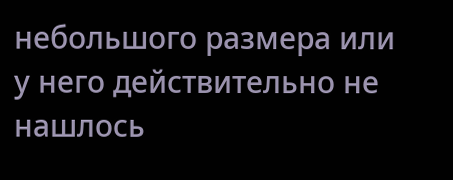небольшого размера или у него действительно не нашлось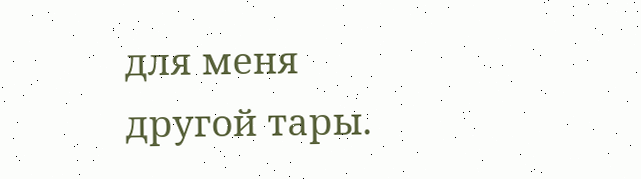для меня другой тары.